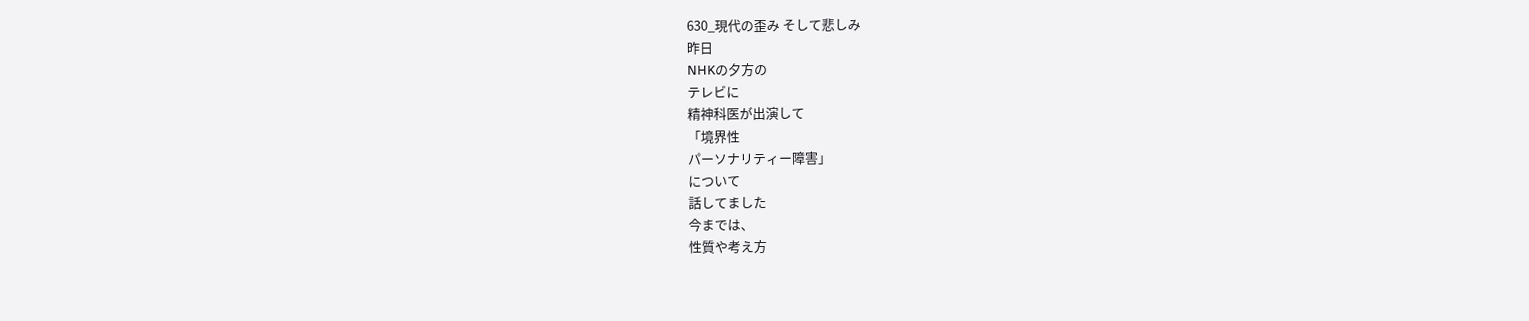630_現代の歪み そして悲しみ
昨日
NHKの夕方の
テレビに
精神科医が出演して
「境界性
パーソナリティー障害」
について
話してました
今までは、
性質や考え方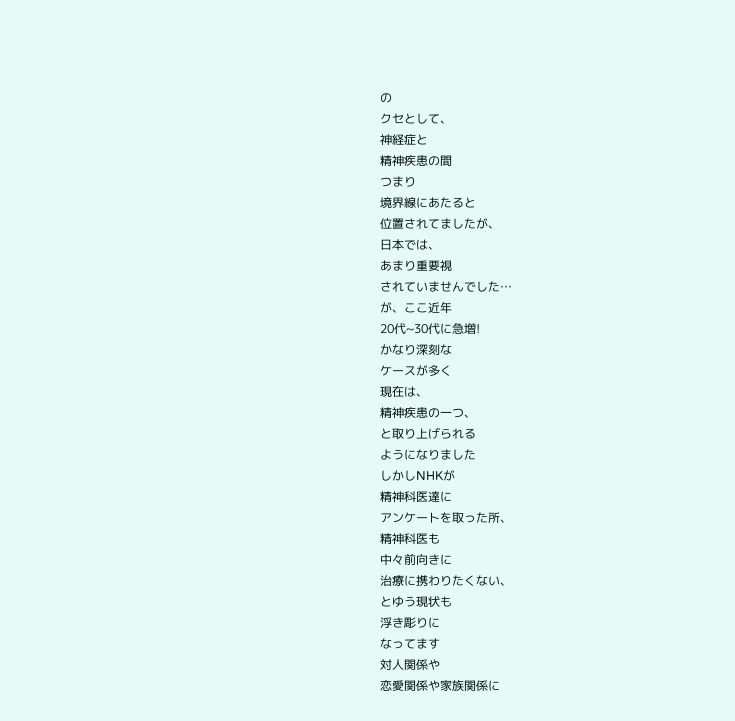の
クセとして、
神経症と
精神疾患の間
つまり
境界線にあたると
位置されてましたが、
日本では、
あまり重要視
されていませんでした…
が、ここ近年
20代~30代に急増!
かなり深刻な
ケースが多く
現在は、
精神疾患の一つ、
と取り上げられる
ようになりました
しかしNHKが
精神科医達に
アンケートを取った所、
精神科医も
中々前向きに
治療に携わりたくない、
とゆう現状も
浮き彫りに
なってます
対人関係や
恋愛関係や家族関係に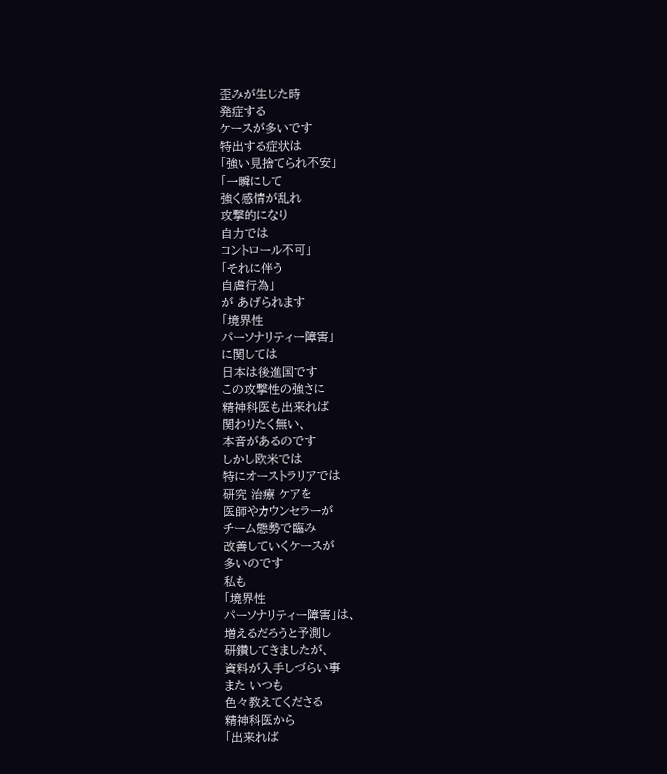歪みが生じた時
発症する
ケースが多いです
特出する症状は
「強い見捨てられ不安」
「一瞬にして
強く感情が乱れ
攻撃的になり
自力では
コントロール不可」
「それに伴う
自虐行為」
が あげられます
「境界性
パーソナリティー障害」
に関しては
日本は後進国です
この攻撃性の強さに
精神科医も出来れば
関わりたく無い、
本音があるのです
しかし欧米では
特にオーストラリアでは
研究 治療 ケアを
医師やカウンセラーが
チーム態勢で臨み
改善していくケースが
多いのです
私も
「境界性
パーソナリティー障害」は、
増えるだろうと予測し
研鑽してきましたが、
資料が入手しづらい事
また いつも
色々教えてくださる
精神科医から
「出来れば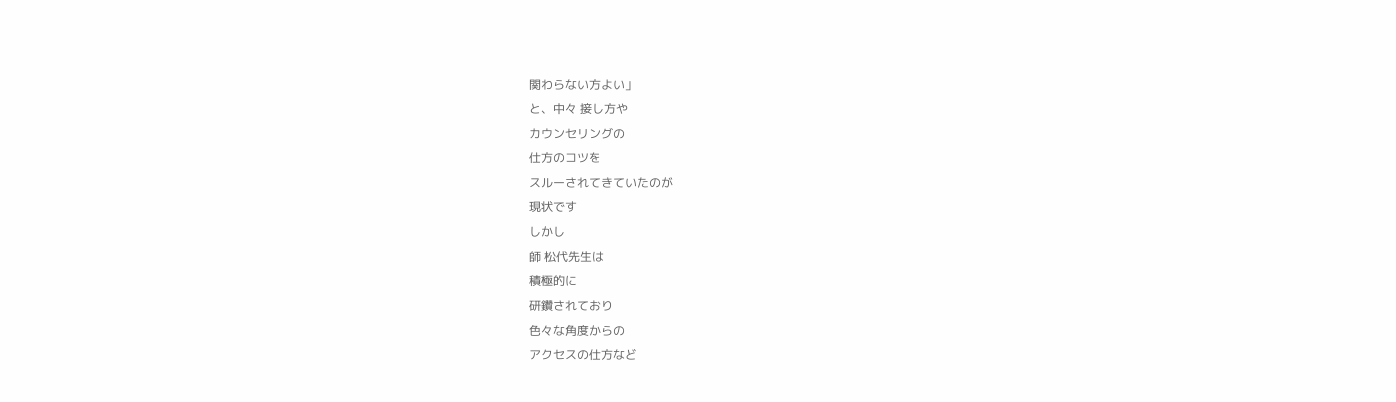関わらない方よい」
と、中々 接し方や
カウンセリングの
仕方のコツを
スルーされてきていたのが
現状です
しかし
師 松代先生は
積極的に
研鑽されており
色々な角度からの
アクセスの仕方など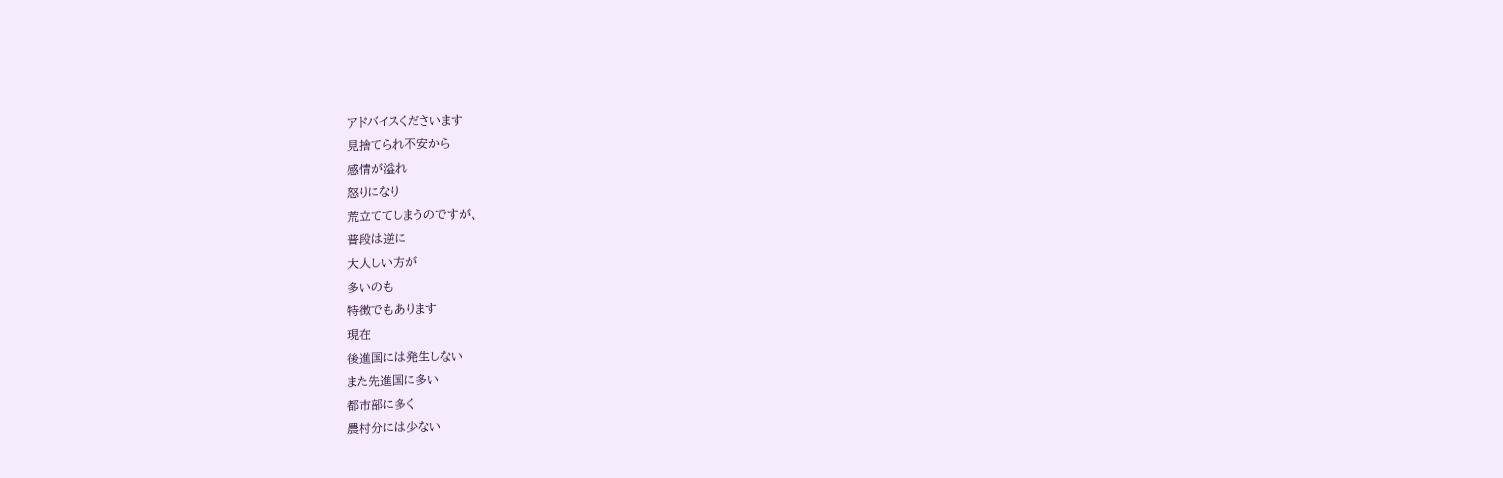アドバイスくださいます
見捨てられ不安から
感情が溢れ
怒りになり
荒立ててしまうのですが、
普段は逆に
大人しい方が
多いのも
特徴でもあります
現在
後進国には発生しない
また先進国に多い
都市部に多く
農村分には少ない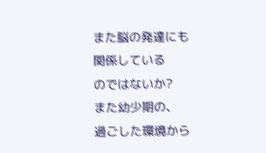また脳の発達にも
関係している
のではないか?
また幼少期の、
過ごした環境から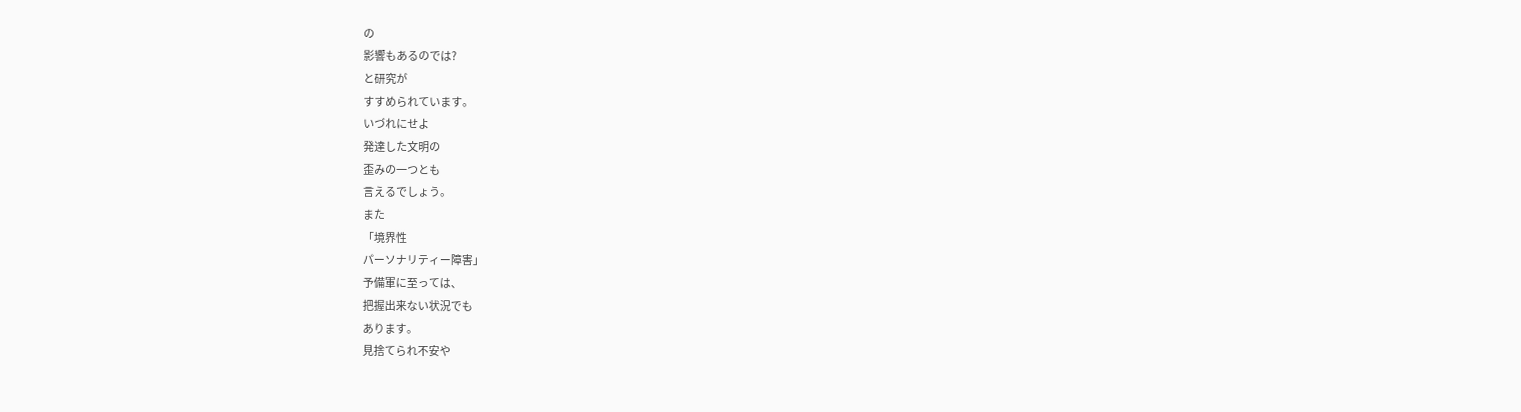の
影響もあるのでは?
と研究が
すすめられています。
いづれにせよ
発達した文明の
歪みの一つとも
言えるでしょう。
また
「境界性
パーソナリティー障害」
予備軍に至っては、
把握出来ない状況でも
あります。
見捨てられ不安や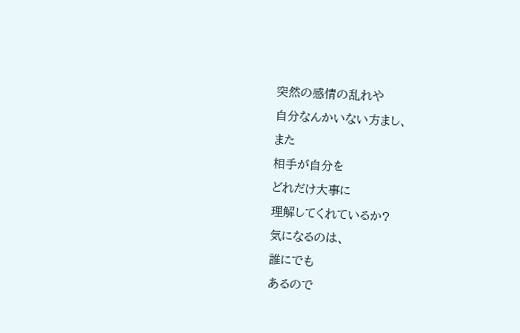突然の感情の乱れや
自分なんかいない方まし、
また
相手が自分を
どれだけ大事に
理解してくれているか?
気になるのは、
誰にでも
あるので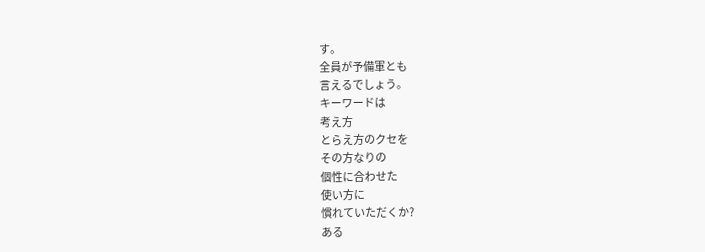す。
全員が予備軍とも
言えるでしょう。
キーワードは
考え方
とらえ方のクセを
その方なりの
個性に合わせた
使い方に
慣れていただくか?
ある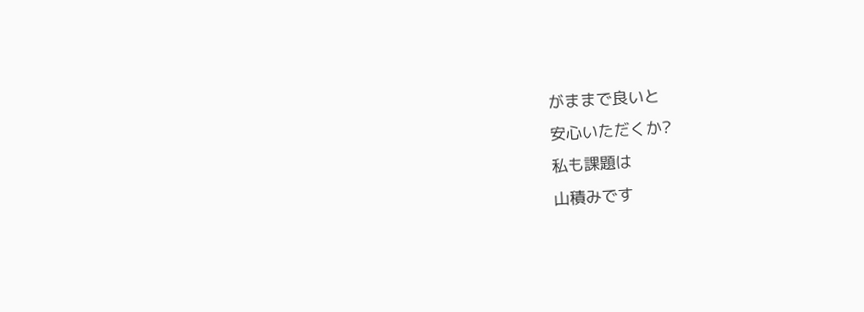がままで良いと
安心いただくか?
私も課題は
山積みです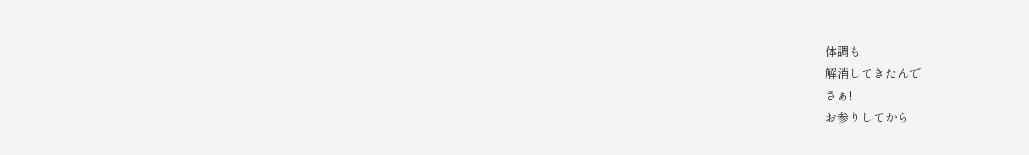体調も
解消してきたんで
さぁ!
お参りしてから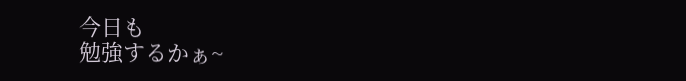今日も
勉強するかぁ~